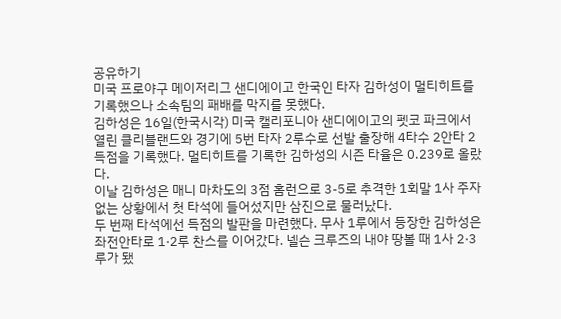공유하기
미국 프로야구 메이저리그 샌디에이고 한국인 타자 김하성이 멀티히트를 기록했으나 소속팀의 패배를 막지를 못했다.
김하성은 16일(한국시각) 미국 캘리포니아 샌디에이고의 펫코 파크에서 열린 클리블랜드와 경기에 5번 타자 2루수로 선발 출장해 4타수 2안타 2득점을 기록했다. 멀티히트를 기록한 김하성의 시즌 타율은 0.239로 올랐다.
이날 김하성은 매니 마차도의 3점 홈런으로 3-5로 추격한 1회말 1사 주자 없는 상황에서 첫 타석에 들어섰지만 삼진으로 물러났다.
두 번째 타석에선 득점의 발판을 마련했다. 무사 1루에서 등장한 김하성은 좌전안타로 1·2루 찬스를 이어갔다. 넬슨 크루즈의 내야 땅볼 때 1사 2·3루가 됐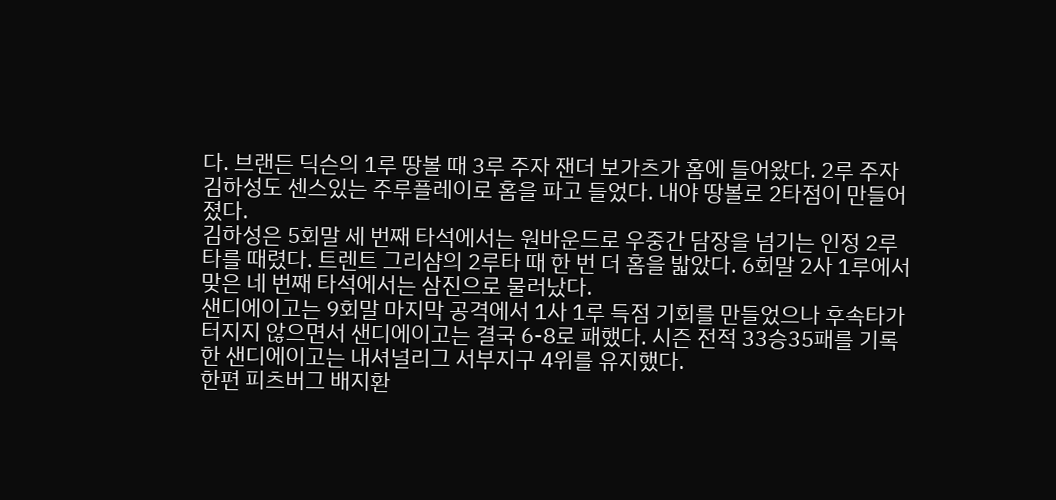다. 브랜든 딕슨의 1루 땅볼 때 3루 주자 잰더 보가츠가 홈에 들어왔다. 2루 주자 김하성도 센스있는 주루플레이로 홈을 파고 들었다. 내야 땅볼로 2타점이 만들어졌다.
김하성은 5회말 세 번째 타석에서는 원바운드로 우중간 담장을 넘기는 인정 2루타를 때렸다. 트렌트 그리샴의 2루타 때 한 번 더 홈을 밟았다. 6회말 2사 1루에서 맞은 네 번째 타석에서는 삼진으로 물러났다.
샌디에이고는 9회말 마지막 공격에서 1사 1루 득점 기회를 만들었으나 후속타가 터지지 않으면서 샌디에이고는 결국 6-8로 패했다. 시즌 전적 33승35패를 기록한 샌디에이고는 내셔널리그 서부지구 4위를 유지했다.
한편 피츠버그 배지환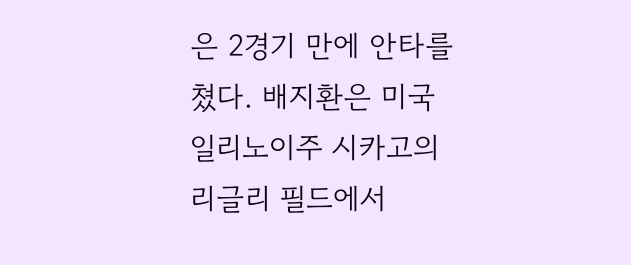은 2경기 만에 안타를 쳤다. 배지환은 미국 일리노이주 시카고의 리글리 필드에서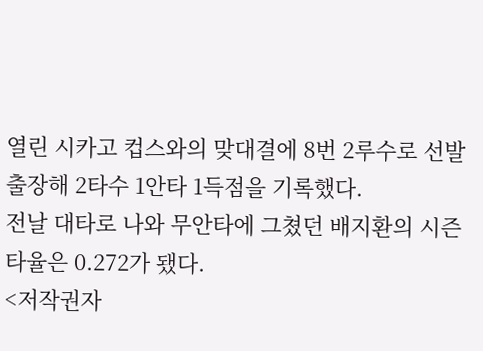열린 시카고 컵스와의 맞대결에 8번 2루수로 선발 출장해 2타수 1안타 1득점을 기록했다.
전날 대타로 나와 무안타에 그쳤던 배지환의 시즌 타율은 0.272가 됐다.
<저작권자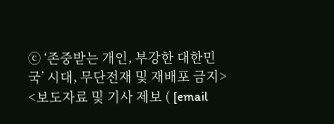ⓒ ‘존중받는 개인, 부강한 대한민국’ 시대, 무단전재 및 재배포 금지>
<보도자료 및 기사 제보 ( [email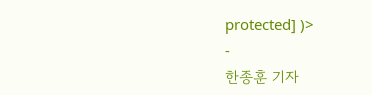protected] )>
-
한종훈 기자